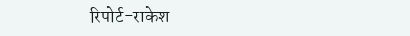रिपोर्ट-राकेश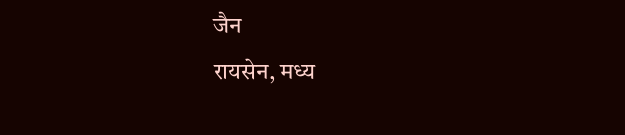जैन
रायसेन, मध्य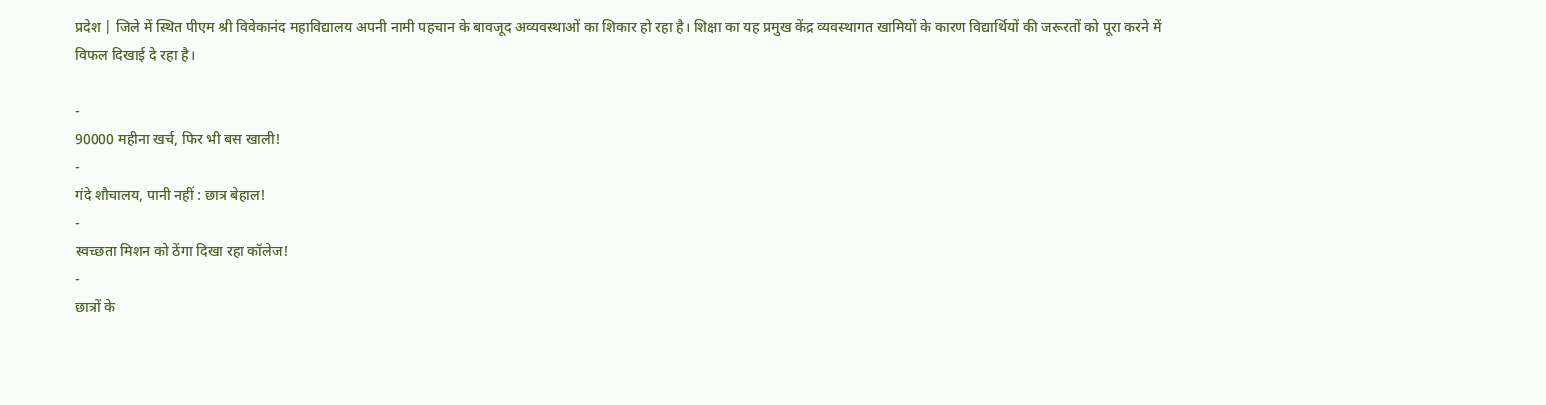प्रदेश | जिले में स्थित पीएम श्री विवेकानंद महाविद्यालय अपनी नामी पहचान के बावजूद अव्यवस्थाओं का शिकार हो रहा है। शिक्षा का यह प्रमुख केंद्र व्यवस्थागत खामियों के कारण विद्यार्थियों की जरूरतों को पूरा करने में विफल दिखाई दे रहा है।

-
90000 महीना खर्च, फिर भी बस खाली!
-
गंदे शौचालय, पानी नहीं : छात्र बेहाल!
-
स्वच्छता मिशन को ठेंगा दिखा रहा कॉलेज!
-
छात्रों के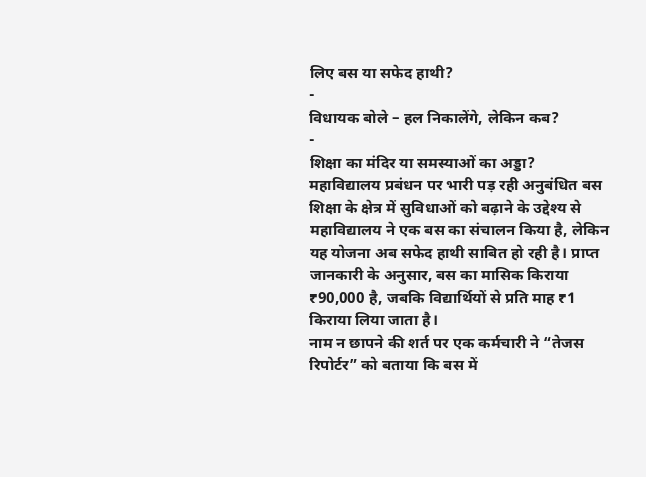लिए बस या सफेद हाथी?
-
विधायक बोले – हल निकालेंगे, लेकिन कब?
-
शिक्षा का मंदिर या समस्याओं का अड्डा?
महाविद्यालय प्रबंधन पर भारी पड़ रही अनुबंधित बस
शिक्षा के क्षेत्र में सुविधाओं को बढ़ाने के उद्देश्य से महाविद्यालय ने एक बस का संचालन किया है, लेकिन यह योजना अब सफेद हाथी साबित हो रही है। प्राप्त जानकारी के अनुसार, बस का मासिक किराया ₹90,000 है, जबकि विद्यार्थियों से प्रति माह ₹1 किराया लिया जाता है।
नाम न छापने की शर्त पर एक कर्मचारी ने “तेजस रिपोर्टर” को बताया कि बस में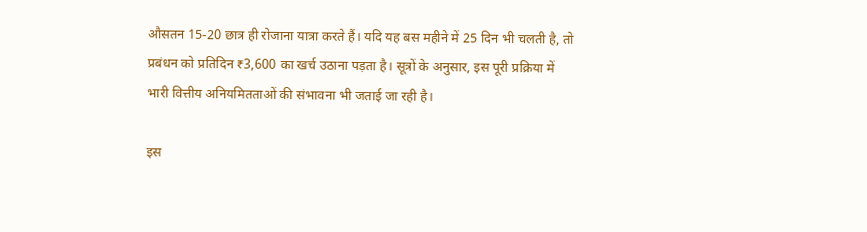औसतन 15-20 छात्र ही रोजाना यात्रा करते हैं। यदि यह बस महीने में 25 दिन भी चलती है, तो प्रबंधन को प्रतिदिन ₹3,600 का खर्च उठाना पड़ता है। सूत्रों के अनुसार, इस पूरी प्रक्रिया में भारी वित्तीय अनियमितताओं की संभावना भी जताई जा रही है।

इस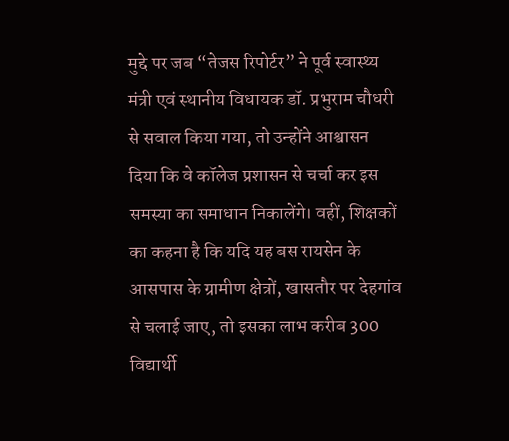मुद्दे पर जब “तेजस रिपोर्टर” ने पूर्व स्वास्थ्य मंत्री एवं स्थानीय विधायक डॉ. प्रभुराम चौधरी से सवाल किया गया, तो उन्होंने आश्वासन दिया कि वे कॉलेज प्रशासन से चर्चा कर इस समस्या का समाधान निकालेंगे। वहीं, शिक्षकों का कहना है कि यदि यह बस रायसेन के आसपास के ग्रामीण क्षेत्रों, खासतौर पर देहगांव से चलाई जाए, तो इसका लाभ करीब 300 विद्यार्थी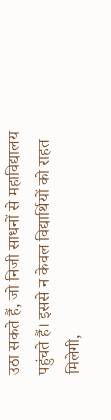उठा सकते हैं, जो निजी साधनों से महाविद्यालय पहुंचते हैं। इससे न केवल विद्यार्थियों को राहत मिलेगी,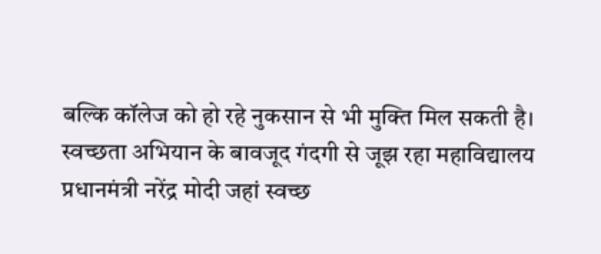बल्कि कॉलेज को हो रहे नुकसान से भी मुक्ति मिल सकती है।
स्वच्छता अभियान के बावजूद गंदगी से जूझ रहा महाविद्यालय
प्रधानमंत्री नरेंद्र मोदी जहां स्वच्छ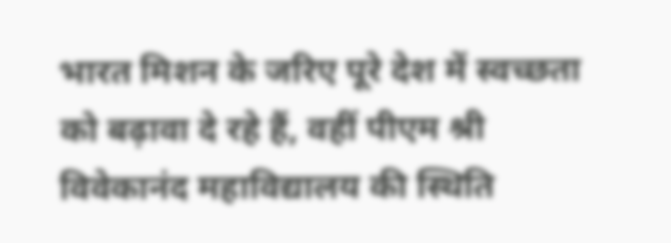भारत मिशन के जरिए पूरे देश में स्वच्छता को बढ़ावा दे रहे हैं, वहीं पीएम श्री विवेकानंद महाविद्यालय की स्थिति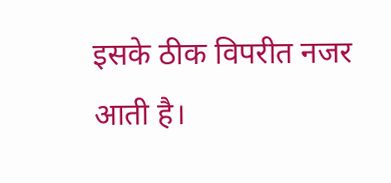इसके ठीक विपरीत नजर आती है।